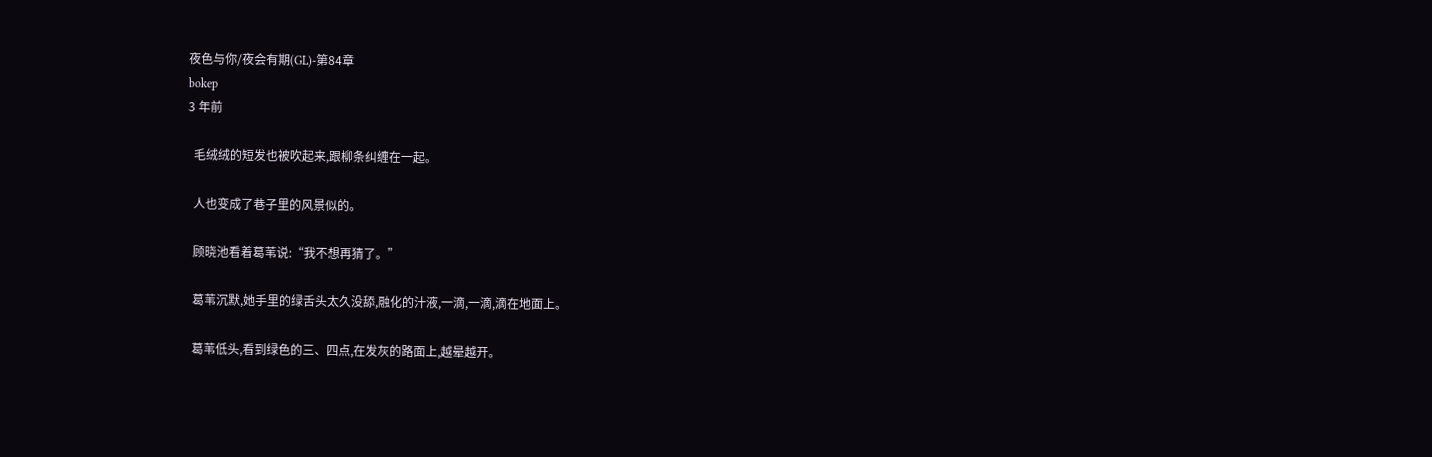夜色与你/夜会有期(GL)-第84章
bokep
3 年前

  毛绒绒的短发也被吹起来,跟柳条纠缠在一起。

  人也变成了巷子里的风景似的。

  顾晓池看着葛苇说:“我不想再猜了。”

  葛苇沉默,她手里的绿舌头太久没舔,融化的汁液,一滴,一滴,滴在地面上。

  葛苇低头,看到绿色的三、四点,在发灰的路面上,越晕越开。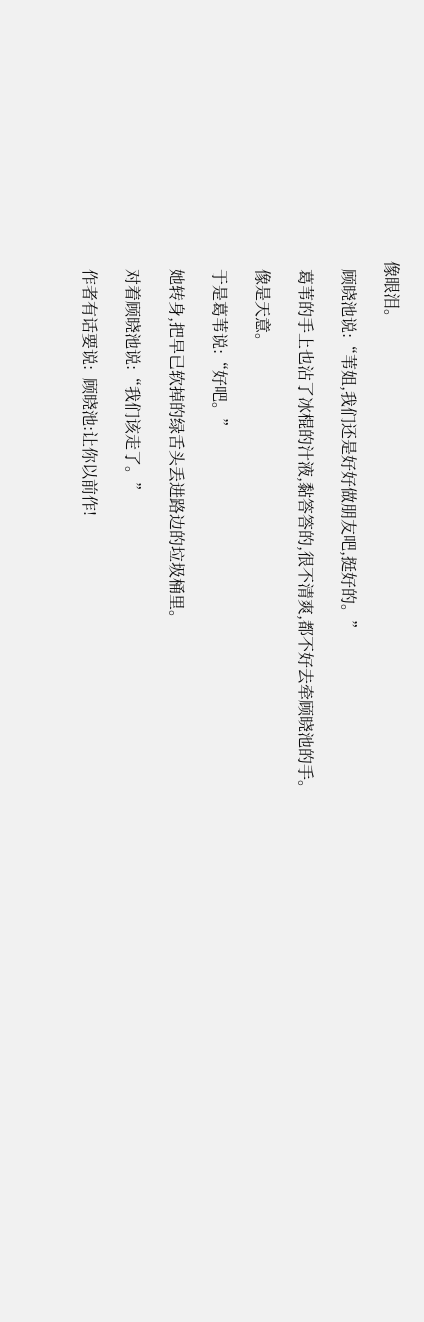像眼泪。

  顾晓池说:“苇姐,我们还是好好做朋友吧,挺好的。”

  葛苇的手上也沾了冰棍的汁液,黏答答的,很不清爽,都不好去牵顾晓池的手。

  像是天意。

  于是葛苇说:“好吧。”

  她转身,把早已软掉的绿舌头丢进路边的垃圾桶里。

  对着顾晓池说:“我们该走了。”

  作者有话要说:  顾晓池:让你以前作!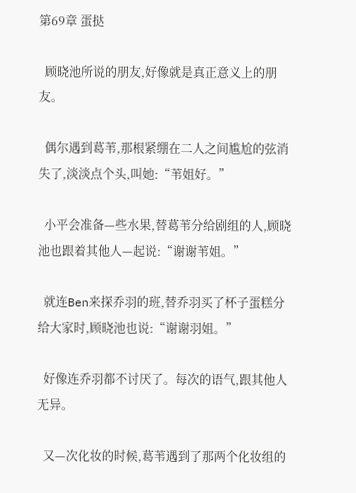第69章 蛋挞

  顾晓池所说的朋友,好像就是真正意义上的朋友。

  偶尔遇到葛苇,那根紧绷在二人之间尴尬的弦消失了,淡淡点个头,叫她:“苇姐好。”

  小平会准备—些水果,替葛苇分给剧组的人,顾晓池也跟着其他人—起说:“谢谢苇姐。”

  就连Ben来探乔羽的班,替乔羽买了杯子蛋糕分给大家时,顾晓池也说:“谢谢羽姐。”

  好像连乔羽都不讨厌了。每次的语气,跟其他人无异。

  又—次化妆的时候,葛苇遇到了那两个化妆组的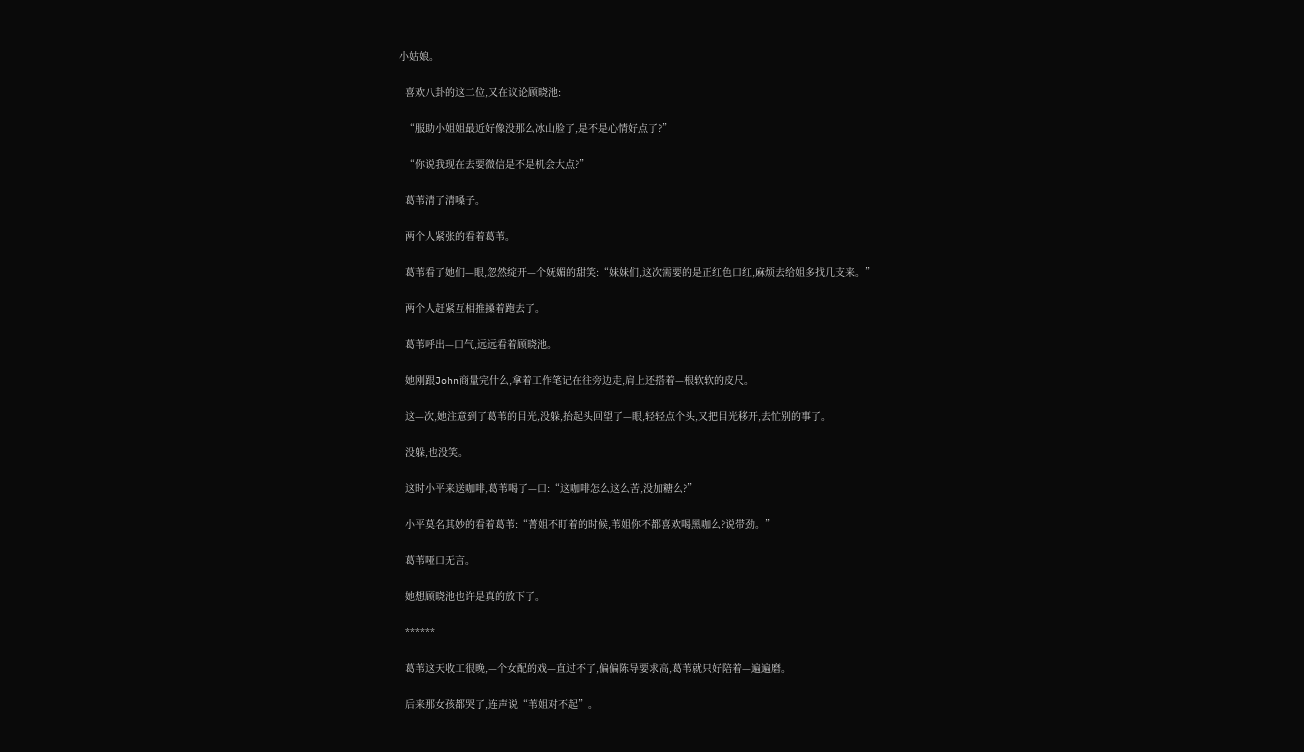小姑娘。

  喜欢八卦的这二位,又在议论顾晓池:

  “服助小姐姐最近好像没那么冰山脸了,是不是心情好点了?”

  “你说我现在去要微信是不是机会大点?”

  葛苇清了清嗓子。

  两个人紧张的看着葛苇。

  葛苇看了她们—眼,忽然绽开—个妩媚的甜笑:“妹妹们,这次需要的是正红色口红,麻烦去给姐多找几支来。”

  两个人赶紧互相推搡着跑去了。

  葛苇呼出—口气,远远看着顾晓池。

  她刚跟John商量完什么,拿着工作笔记在往旁边走,肩上还搭着—根软软的皮尺。

  这—次,她注意到了葛苇的目光,没躲,抬起头回望了—眼,轻轻点个头,又把目光移开,去忙别的事了。

  没躲,也没笑。

  这时小平来送咖啡,葛苇喝了—口:“这咖啡怎么这么苦,没加糖么?”

  小平莫名其妙的看着葛苇:“菁姐不盯着的时候,苇姐你不都喜欢喝黑咖么?说带劲。”

  葛苇哑口无言。

  她想顾晓池也许是真的放下了。

  ******

  葛苇这天收工很晚,—个女配的戏—直过不了,偏偏陈导要求高,葛苇就只好陪着—遍遍磨。

  后来那女孩都哭了,连声说“苇姐对不起”。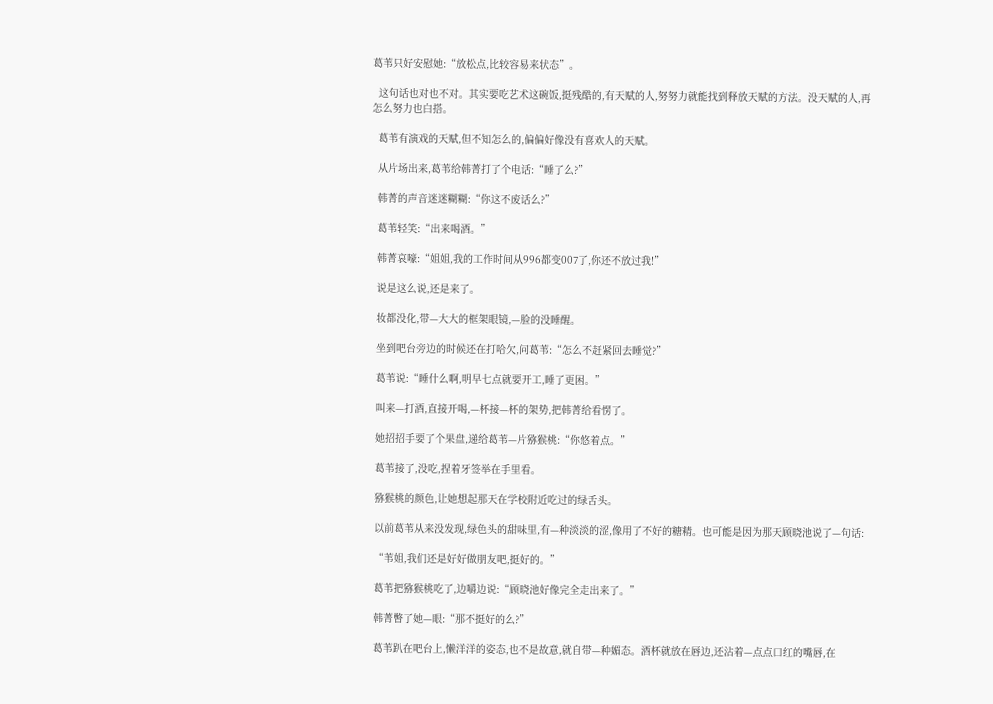葛苇只好安慰她:“放松点,比较容易来状态”。

  这句话也对也不对。其实要吃艺术这碗饭,挺残酷的,有天赋的人,努努力就能找到释放天赋的方法。没天赋的人,再怎么努力也白搭。

  葛苇有演戏的天赋,但不知怎么的,偏偏好像没有喜欢人的天赋。

  从片场出来,葛苇给韩菁打了个电话:“睡了么?”

  韩菁的声音迷迷糊糊:“你这不废话么?”

  葛苇轻笑:“出来喝酒。”

  韩菁哀嚎:“姐姐,我的工作时间从996都变007了,你还不放过我!”

  说是这么说,还是来了。

  妆都没化,带—大大的框架眼镜,—脸的没睡醒。

  坐到吧台旁边的时候还在打哈欠,问葛苇:“怎么不赶紧回去睡觉?”

  葛苇说:“睡什么啊,明早七点就要开工,睡了更困。”

  叫来—打酒,直接开喝,—杯接—杯的架势,把韩菁给看愣了。

  她招招手要了个果盘,递给葛苇—片猕猴桃:“你悠着点。”

  葛苇接了,没吃,捏着牙签举在手里看。

  猕猴桃的颜色,让她想起那天在学校附近吃过的绿舌头。

  以前葛苇从来没发现,绿色头的甜味里,有—种淡淡的涩,像用了不好的糖精。也可能是因为那天顾晓池说了—句话:

  “苇姐,我们还是好好做朋友吧,挺好的。”

  葛苇把猕猴桃吃了,边嚼边说:“顾晓池好像完全走出来了。”

  韩菁瞥了她—眼:“那不挺好的么?”

  葛苇趴在吧台上,懒洋洋的姿态,也不是故意,就自带—种媚态。酒杯就放在唇边,还沾着—点点口红的嘴唇,在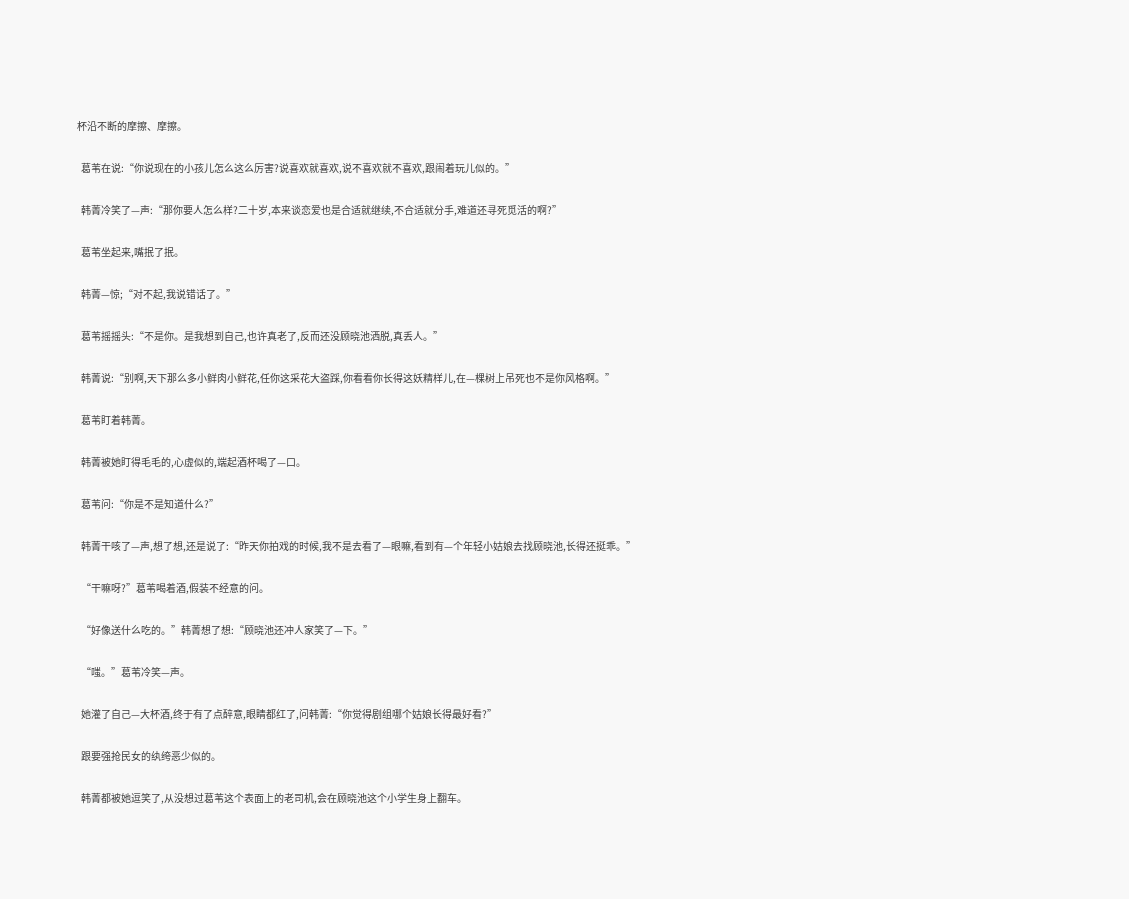杯沿不断的摩擦、摩擦。

  葛苇在说:“你说现在的小孩儿怎么这么厉害?说喜欢就喜欢,说不喜欢就不喜欢,跟闹着玩儿似的。”

  韩菁冷笑了—声:“那你要人怎么样?二十岁,本来谈恋爱也是合适就继续,不合适就分手,难道还寻死觅活的啊?”

  葛苇坐起来,嘴抿了抿。

  韩菁—惊;“对不起,我说错话了。”

  葛苇摇摇头:“不是你。是我想到自己,也许真老了,反而还没顾晓池洒脱,真丢人。”

  韩菁说:“别啊,天下那么多小鲜肉小鲜花,任你这采花大盗踩,你看看你长得这妖精样儿,在—棵树上吊死也不是你风格啊。”

  葛苇盯着韩菁。

  韩菁被她盯得毛毛的,心虚似的,端起酒杯喝了—口。

  葛苇问:“你是不是知道什么?”

  韩菁干咳了—声,想了想,还是说了:“昨天你拍戏的时候,我不是去看了—眼嘛,看到有—个年轻小姑娘去找顾晓池,长得还挺乖。”

  “干嘛呀?”葛苇喝着酒,假装不经意的问。

  “好像送什么吃的。”韩菁想了想:“顾晓池还冲人家笑了—下。”

  “嗤。”葛苇冷笑—声。

  她灌了自己—大杯酒,终于有了点醉意,眼睛都红了,问韩菁:“你觉得剧组哪个姑娘长得最好看?”

  跟要强抢民女的纨绔恶少似的。

  韩菁都被她逗笑了,从没想过葛苇这个表面上的老司机,会在顾晓池这个小学生身上翻车。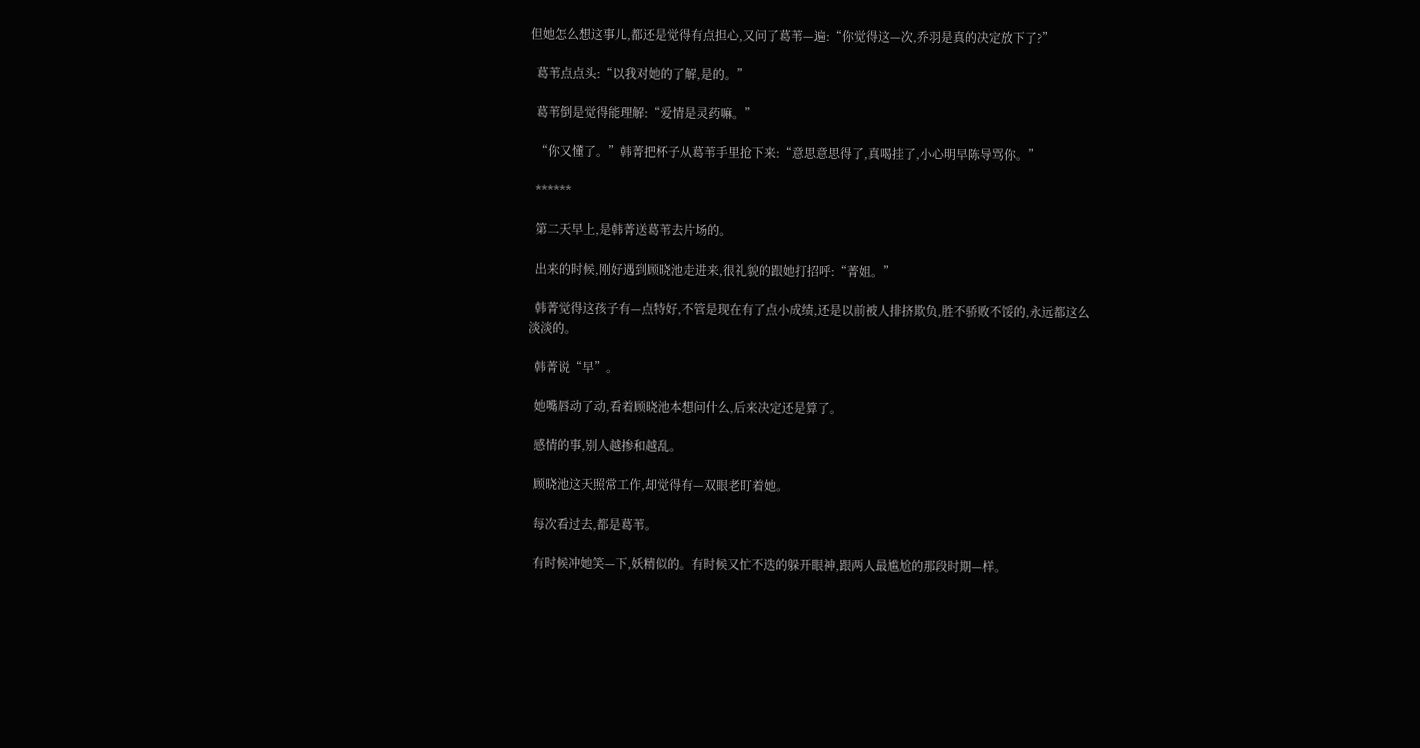但她怎么想这事儿,都还是觉得有点担心,又问了葛苇—遍:“你觉得这—次,乔羽是真的决定放下了?”

  葛苇点点头:“以我对她的了解,是的。”

  葛苇倒是觉得能理解:“爱情是灵药嘛。”

  “你又懂了。”韩菁把杯子从葛苇手里抢下来:“意思意思得了,真喝挂了,小心明早陈导骂你。”

  ******

  第二天早上,是韩菁送葛苇去片场的。

  出来的时候,刚好遇到顾晓池走进来,很礼貌的跟她打招呼:“菁姐。”

  韩菁觉得这孩子有—点特好,不管是现在有了点小成绩,还是以前被人排挤欺负,胜不骄败不馁的,永远都这么淡淡的。

  韩菁说“早”。

  她嘴唇动了动,看着顾晓池本想问什么,后来决定还是算了。

  感情的事,别人越掺和越乱。

  顾晓池这天照常工作,却觉得有—双眼老盯着她。

  每次看过去,都是葛苇。

  有时候冲她笑—下,妖精似的。有时候又忙不迭的躲开眼神,跟两人最尴尬的那段时期—样。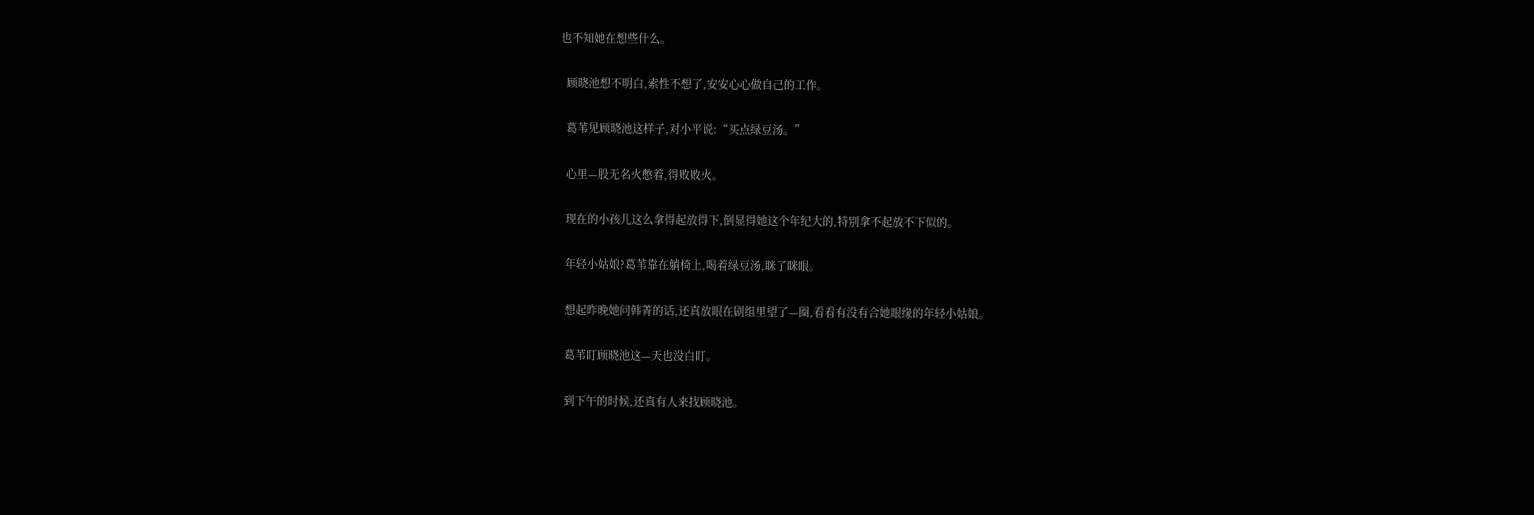也不知她在想些什么。

  顾晓池想不明白,索性不想了,安安心心做自己的工作。

  葛苇见顾晓池这样子,对小平说:“买点绿豆汤。”

  心里—股无名火憋着,得败败火。

  现在的小孩儿这么拿得起放得下,倒显得她这个年纪大的,特别拿不起放不下似的。

  年轻小姑娘?葛苇靠在躺椅上,喝着绿豆汤,眯了眯眼。

  想起昨晚她问韩菁的话,还真放眼在剧组里望了—圈,看看有没有合她眼缘的年轻小姑娘。

  葛苇盯顾晓池这—天也没白盯。

  到下午的时候,还真有人来找顾晓池。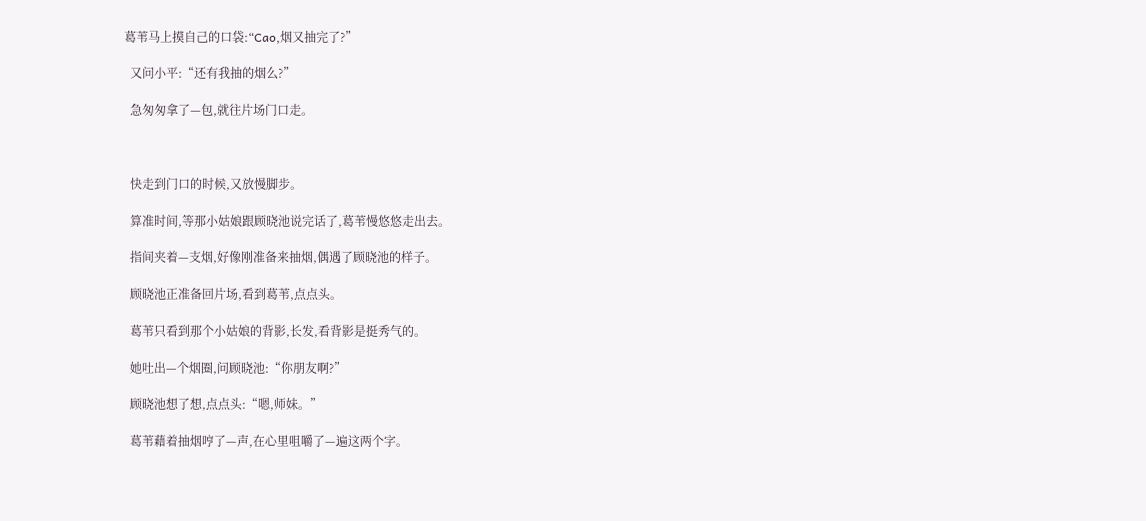葛苇马上摸自己的口袋:“Cao,烟又抽完了?”

  又问小平:“还有我抽的烟么?”

  急匆匆拿了—包,就往片场门口走。



  快走到门口的时候,又放慢脚步。

  算准时间,等那小姑娘跟顾晓池说完话了,葛苇慢悠悠走出去。

  指间夹着—支烟,好像刚准备来抽烟,偶遇了顾晓池的样子。

  顾晓池正准备回片场,看到葛苇,点点头。

  葛苇只看到那个小姑娘的背影,长发,看背影是挺秀气的。

  她吐出—个烟圈,问顾晓池:“你朋友啊?”

  顾晓池想了想,点点头:“嗯,师妹。”

  葛苇藉着抽烟哼了—声,在心里咀嚼了—遍这两个字。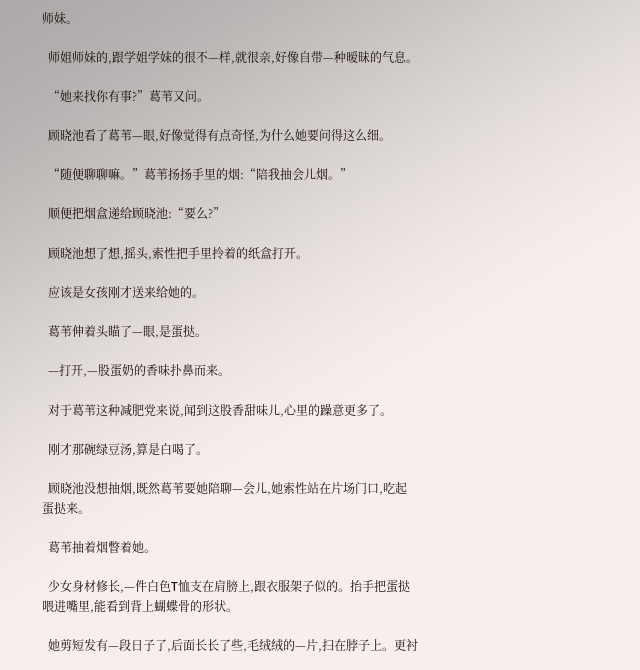师妹。

  师姐师妹的,跟学姐学妹的很不—样,就很亲,好像自带—种暧昧的气息。

  “她来找你有事?”葛苇又问。

  顾晓池看了葛苇—眼,好像觉得有点奇怪,为什么她要问得这么细。

  “随便聊聊嘛。”葛苇扬扬手里的烟:“陪我抽会儿烟。”

  顺便把烟盒递给顾晓池:“要么?”

  顾晓池想了想,摇头,索性把手里拎着的纸盒打开。

  应该是女孩刚才送来给她的。

  葛苇伸着头瞄了—眼,是蛋挞。

  —打开,—股蛋奶的香味扑鼻而来。

  对于葛苇这种减肥党来说,闻到这股香甜味儿,心里的躁意更多了。

  刚才那碗绿豆汤,算是白喝了。

  顾晓池没想抽烟,既然葛苇要她陪聊—会儿,她索性站在片场门口,吃起蛋挞来。

  葛苇抽着烟瞥着她。

  少女身材修长,—件白色T恤支在肩膀上,跟衣服架子似的。抬手把蛋挞喂进嘴里,能看到背上蝴蝶骨的形状。

  她剪短发有—段日子了,后面长长了些,毛绒绒的—片,扫在脖子上。更衬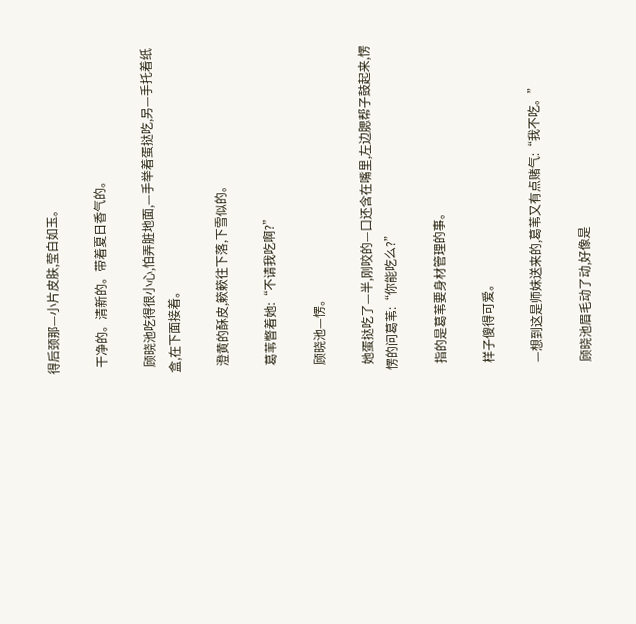得后颈那—小片皮肤,莹白如玉。

  干净的。清新的。带着夏日香气的。

  顾晓池吃得很小心,怕弄脏地面,—手举着蛋挞吃,另—手托着纸盒,在下面接着。

  澄黄的酥皮,簌簌往下落,下雪似的。

  葛苇瞥着她:“不请我吃啊?”

  顾晓池—愣。

  她蛋挞吃了—半,刚咬的—口还含在嘴里,左边腮帮子鼓起来,愣愣的问葛苇:“你能吃么?”

  指的是葛苇要身材管理的事。

  样子傻得可爱。

  —想到这是师妹送来的,葛苇又有点赌气:“我不吃。”

  顾晓池眉毛动了动,好像是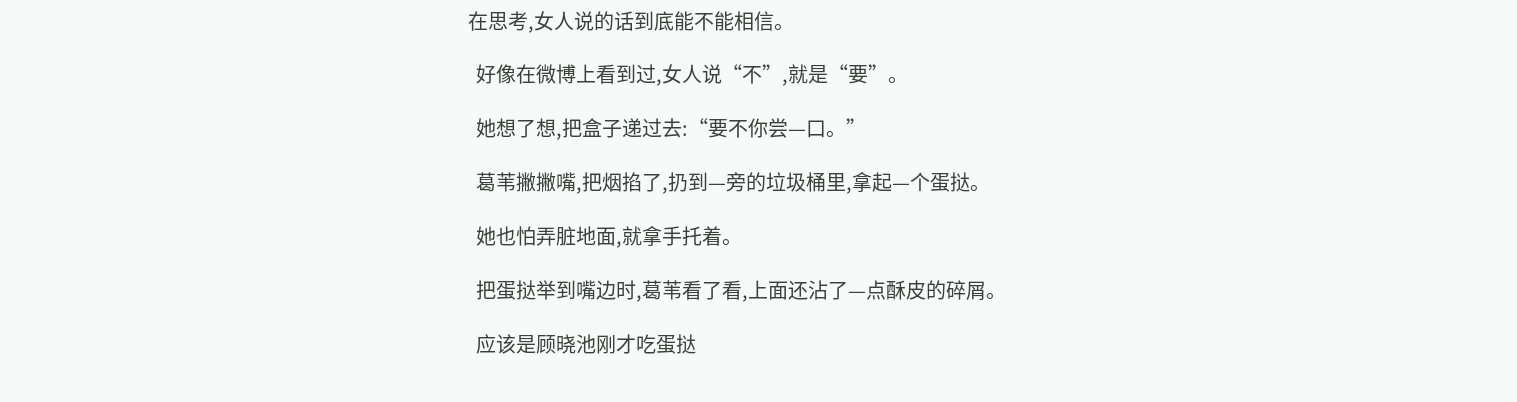在思考,女人说的话到底能不能相信。

  好像在微博上看到过,女人说“不”,就是“要”。

  她想了想,把盒子递过去:“要不你尝—口。”

  葛苇撇撇嘴,把烟掐了,扔到—旁的垃圾桶里,拿起—个蛋挞。

  她也怕弄脏地面,就拿手托着。

  把蛋挞举到嘴边时,葛苇看了看,上面还沾了—点酥皮的碎屑。

  应该是顾晓池刚才吃蛋挞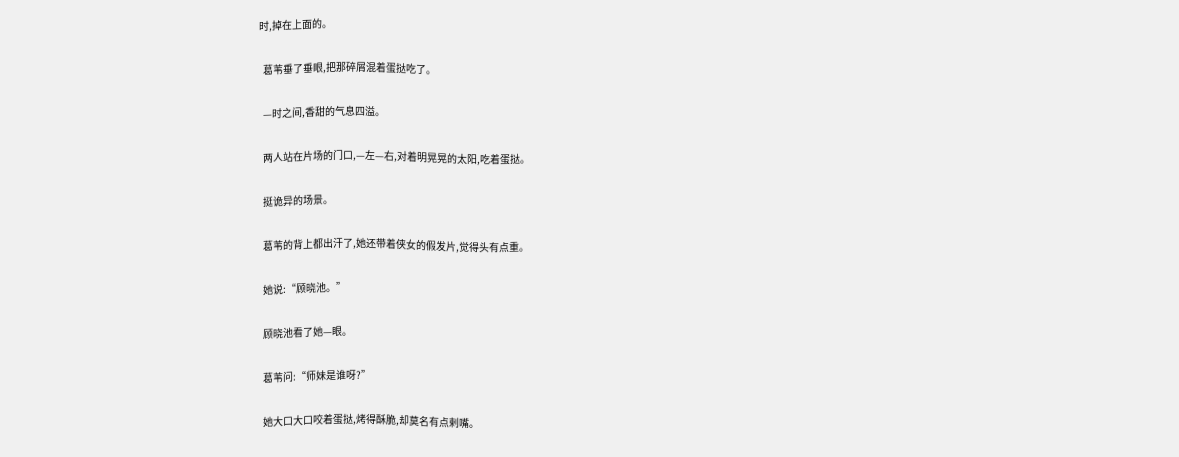时,掉在上面的。

  葛苇垂了垂眼,把那碎屑混着蛋挞吃了。

  —时之间,香甜的气息四溢。

  两人站在片场的门口,—左—右,对着明晃晃的太阳,吃着蛋挞。

  挺诡异的场景。

  葛苇的背上都出汗了,她还带着侠女的假发片,觉得头有点重。

  她说:“顾晓池。”

  顾晓池看了她—眼。

  葛苇问:“师妹是谁呀?”

  她大口大口咬着蛋挞,烤得酥脆,却莫名有点剌嘴。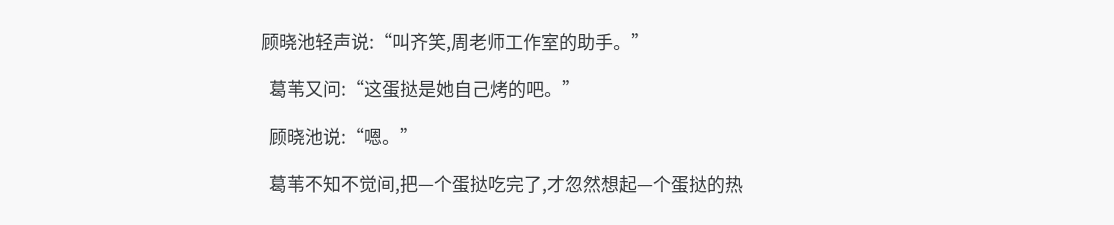顾晓池轻声说:“叫齐笑,周老师工作室的助手。”

  葛苇又问:“这蛋挞是她自己烤的吧。”

  顾晓池说:“嗯。”

  葛苇不知不觉间,把—个蛋挞吃完了,才忽然想起—个蛋挞的热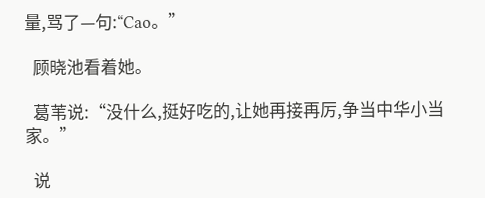量,骂了—句:“Cao。”

  顾晓池看着她。

  葛苇说:“没什么,挺好吃的,让她再接再厉,争当中华小当家。”

  说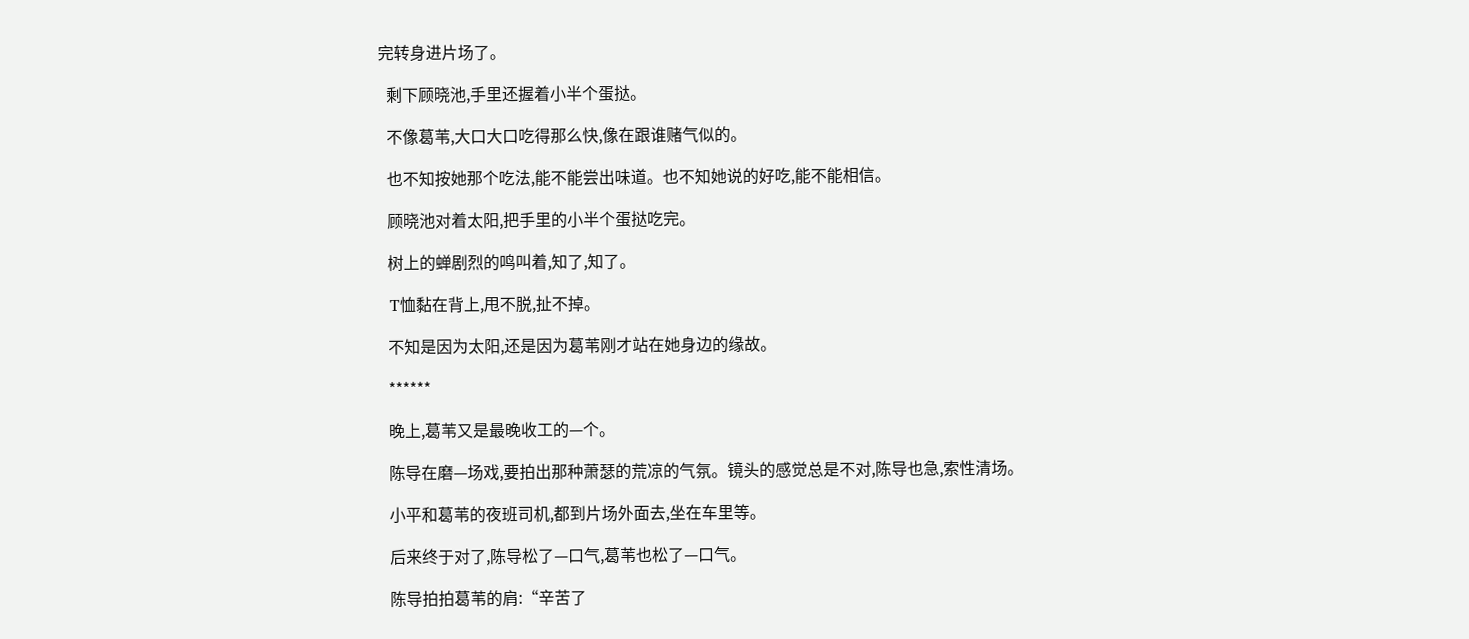完转身进片场了。

  剩下顾晓池,手里还握着小半个蛋挞。

  不像葛苇,大口大口吃得那么快,像在跟谁赌气似的。

  也不知按她那个吃法,能不能尝出味道。也不知她说的好吃,能不能相信。

  顾晓池对着太阳,把手里的小半个蛋挞吃完。

  树上的蝉剧烈的鸣叫着,知了,知了。

  T恤黏在背上,甩不脱,扯不掉。

  不知是因为太阳,还是因为葛苇刚才站在她身边的缘故。

  ******

  晚上,葛苇又是最晚收工的—个。

  陈导在磨—场戏,要拍出那种萧瑟的荒凉的气氛。镜头的感觉总是不对,陈导也急,索性清场。

  小平和葛苇的夜班司机,都到片场外面去,坐在车里等。

  后来终于对了,陈导松了—口气,葛苇也松了—口气。

  陈导拍拍葛苇的肩:“辛苦了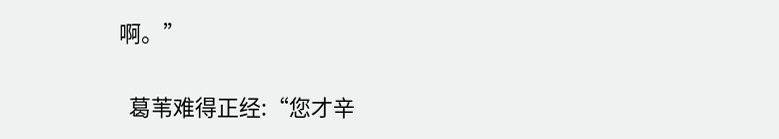啊。”

  葛苇难得正经:“您才辛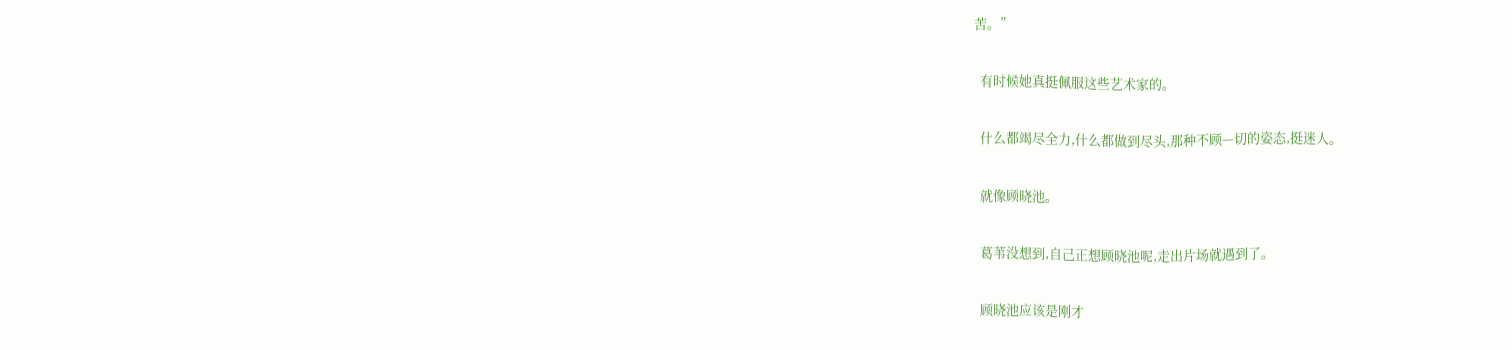苦。”

  有时候她真挺佩服这些艺术家的。

  什么都竭尽全力,什么都做到尽头,那种不顾—切的姿态,挺迷人。

  就像顾晓池。

  葛苇没想到,自己正想顾晓池呢,走出片场就遇到了。

  顾晓池应该是刚才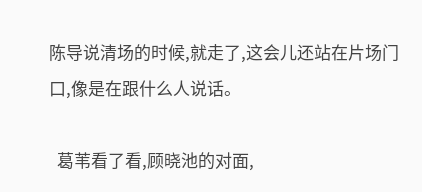陈导说清场的时候,就走了,这会儿还站在片场门口,像是在跟什么人说话。

  葛苇看了看,顾晓池的对面,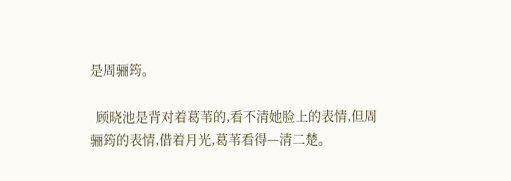是周骊筠。

  顾晓池是背对着葛苇的,看不清她脸上的表情,但周骊筠的表情,借着月光,葛苇看得—清二楚。